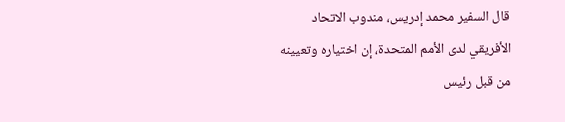قال السفير محمد إدريس، مندوب الاتحاد الأفريقي لدى الأمم المتحدة، إن اختياره وتعيينه من قبل رئيس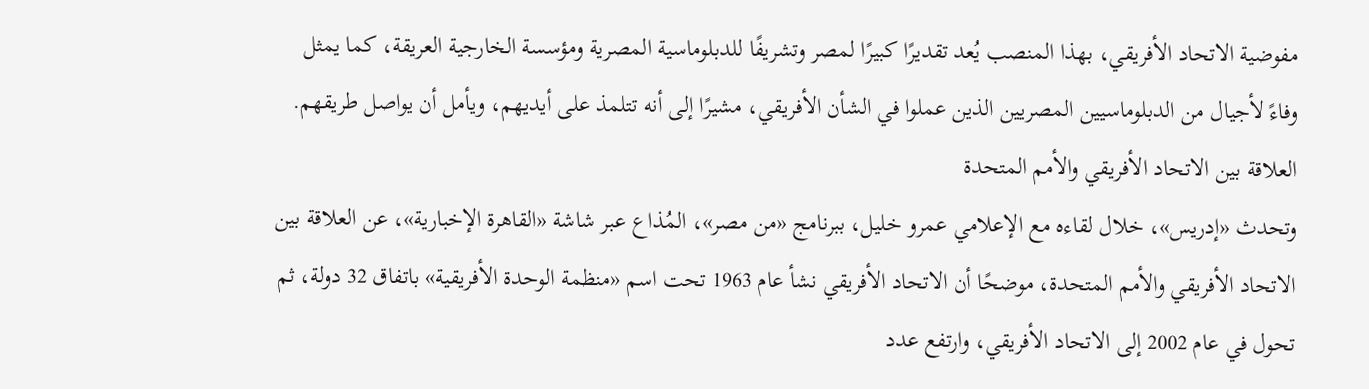مفوضية الاتحاد الأفريقي، بهذا المنصب يُعد تقديرًا كبيرًا لمصر وتشريفًا للدبلوماسية المصرية ومؤسسة الخارجية العريقة، كما يمثل وفاءً لأجيال من الدبلوماسيين المصريين الذين عملوا في الشأن الأفريقي، مشيرًا إلى أنه تتلمذ على أيديهم، ويأمل أن يواصل طريقهم.
العلاقة بين الاتحاد الأفريقي والأمم المتحدة
وتحدث «إدريس»، خلال لقاءه مع الإعلامي عمرو خليل، ببرنامج «من مصر»، المُذاع عبر شاشة «القاهرة الإخبارية»، عن العلاقة بين الاتحاد الأفريقي والأمم المتحدة، موضحًا أن الاتحاد الأفريقي نشأ عام 1963 تحت اسم «منظمة الوحدة الأفريقية» باتفاق 32 دولة، ثم تحول في عام 2002 إلى الاتحاد الأفريقي، وارتفع عدد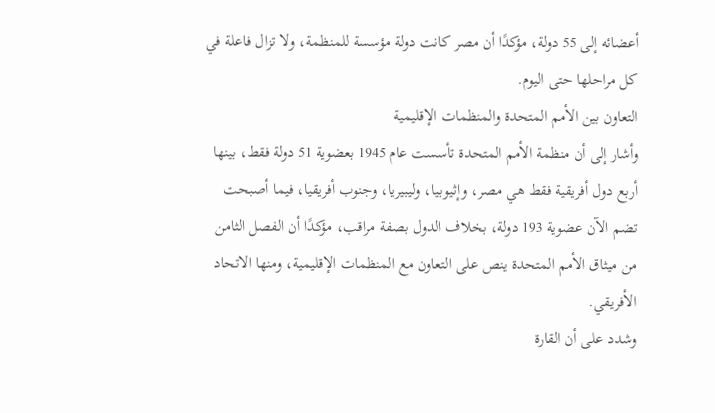أعضائه إلى 55 دولة، مؤكدًا أن مصر كانت دولة مؤسسة للمنظمة، ولا تزال فاعلة في كل مراحلها حتى اليوم.
التعاون بين الأمم المتحدة والمنظمات الإقليمية
وأشار إلى أن منظمة الأمم المتحدة تأسست عام 1945 بعضوية 51 دولة فقط، بينها أربع دول أفريقية فقط هي مصر، وإثيوبيا، وليبيريا، وجنوب أفريقيا، فيما أصبحت تضم الآن عضوية 193 دولة، بخلاف الدول بصفة مراقب، مؤكدًا أن الفصل الثامن من ميثاق الأمم المتحدة ينص على التعاون مع المنظمات الإقليمية، ومنها الاتحاد الأفريقي.
وشدد على أن القارة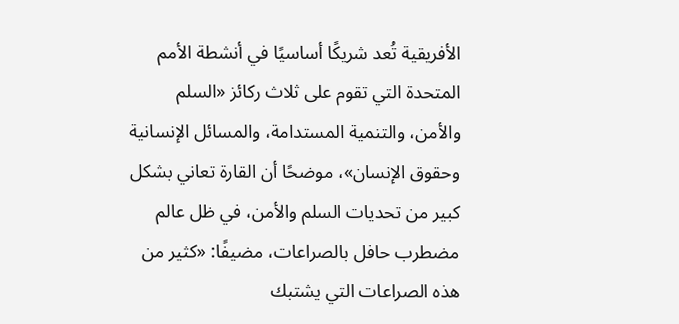الأفريقية تُعد شريكًا أساسيًا في أنشطة الأمم المتحدة التي تقوم على ثلاث ركائز «السلم والأمن، والتنمية المستدامة، والمسائل الإنسانية وحقوق الإنسان»، موضحًا أن القارة تعاني بشكل كبير من تحديات السلم والأمن، في ظل عالم مضطرب حافل بالصراعات، مضيفًا: «كثير من هذه الصراعات التي يشتبك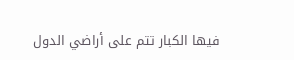فيها الكبار تتم على أراضي الدول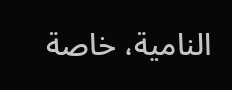النامية، خاصة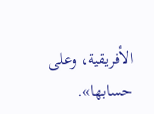الأفريقية، وعلى حسابها».